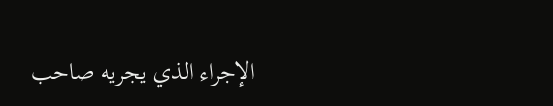الإجراء الذي يجريه صاحب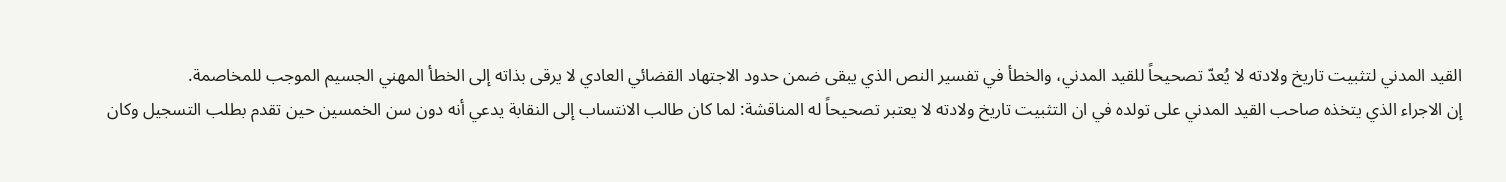القيد المدني لتثبيت تاريخ ولادته لا يُعدّ تصحيحاً للقيد المدني، والخطأ في تفسير النص الذي يبقى ضمن حدود الاجتهاد القضائي العادي لا يرقى بذاته إلى الخطأ المهني الجسيم الموجب للمخاصمة.
إن الاجراء الذي يتخذه صاحب القيد المدني على تولده في ان التثبيت تاريخ ولادته لا يعتبر تصحيحاً له المناقشة: لما كان طالب الانتساب إلى النقابة يدعي أنه دون سن الخمسين حين تقدم بطلب التسجيل وكان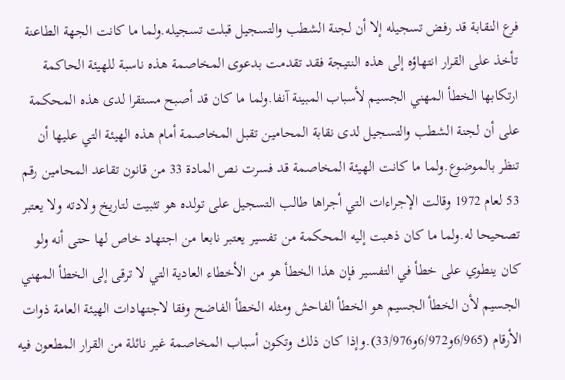فرع النقابة قد رفض تسجيله إلا أن لجنة الشطب والتسجيل قبلت تسجيله.ولما ما كانت الجهة الطاعنة تأخذ على القرار انتهاؤه إلى هذه النتيجة فقد تقدمت بدعوى المخاصمة هذه ناسبة للهيئة الحاكمة ارتكابها الخطأ المهني الجسيم لأسباب المبينة آنفا.ولما ما كان قد أصبح مستقرا لدى هذه المحكمة على أن لجنة الشطب والتسجيل لدى نقابة المحامين تقبل المخاصمة أمام هذه الهيئة التي عليها أن تنظر بالموضوع.ولما ما كانت الهيئة المخاصمة قد فسرت نص المادة 33 من قانون تقاعد المحامين رقم 53 لعام 1972 وقالت الإجراءات التي أجراها طالب التسجيل على تولده هو تثبيت لتاريخ ولادته ولا يعتبر تصحيحا له.ولما ما كان ذهبت إليه المحكمة من تفسير يعتبر نابعا من اجتهاد خاص لها حتى أنه ولو كان ينطوي على خطأ في التفسير فإن هذا الخطأ هو من الأخطاء العادية التي لا ترقى إلى الخطأ المهني الجسيم لأن الخطأ الجسيم هو الخطأ الفاحش ومثله الخطأ الفاضح وفقا لاجتهادات الهيئة العامة ذوات الأرقام (6/965و6/972و33/976).وإذا كان ذلك وتكون أسباب المخاصمة غير نائلة من القرار المطعون فيه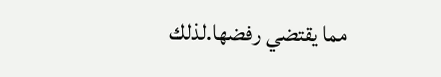مما يقتضي رفضها.لذلك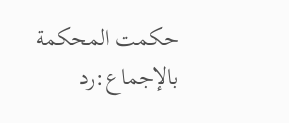حكمت المحكمة بالإجماع:رد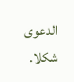الدعوى شكلا.